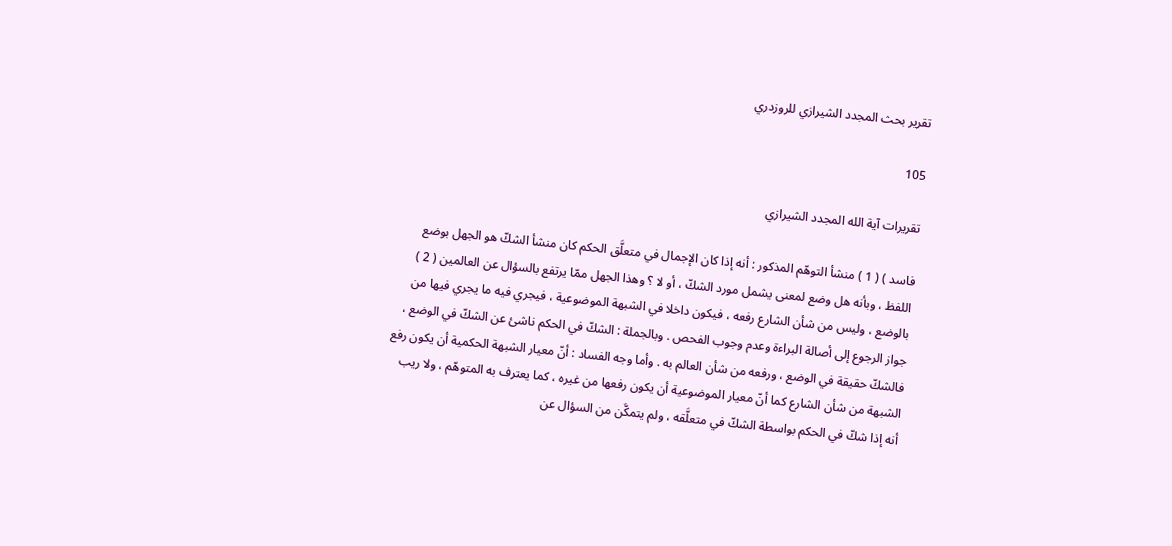تقرير بحث المجدد الشيرازي للروزدري

105

تقريرات آية الله المجدد الشيرازي

فاسد ) ( 1 ) منشأ التوهّم المذكور : أنه إذا كان الإجمال في متعلَّق الحكم كان منشأ الشكّ هو الجهل بوضع اللفظ ، وبأنه هل وضع لمعنى يشمل مورد الشكّ ، أو لا ؟ وهذا الجهل ممّا يرتفع بالسؤال عن العالمين ( 2 ) بالوضع ، وليس من شأن الشارع رفعه ، فيكون داخلا في الشبهة الموضوعية ، فيجري فيه ما يجري فيها من جواز الرجوع إلى أصالة البراءة وعدم وجوب الفحص . وبالجملة : الشكّ في الحكم ناشئ عن الشكّ في الوضع ، فالشكّ حقيقة في الوضع ، ورفعه من شأن العالم به . وأما وجه الفساد : أنّ معيار الشبهة الحكمية أن يكون رفع الشبهة من شأن الشارع كما أنّ معيار الموضوعية أن يكون رفعها من غيره ، كما يعترف به المتوهّم ، ولا ريب أنه إذا شكّ في الحكم بواسطة الشكّ في متعلَّقه ، ولم يتمكَّن من السؤال عن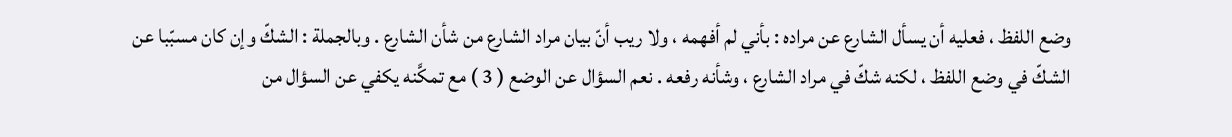وضع اللفظ ، فعليه أن يسأل الشارع عن مراده : بأني لم أفهمه ، ولا ريب أنّ بيان مراد الشارع من شأن الشارع . وبالجملة : الشكّ وإن كان مسبّبا عن الشكّ في وضع اللفظ ، لكنه شكّ في مراد الشارع ، وشأنه رفعه . نعم السؤال عن الوضع ( 3 ) مع تمكَّنه يكفي عن السؤال من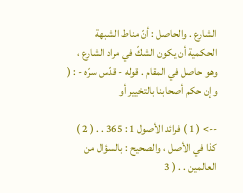الشارع . والحاصل : أنّ مناط الشبهة الحكمية أن يكون الشكّ في مراد الشارع ، وهو حاصل في المقام . قوله - قدّس سرّه - : ( وإن حكم أصحابنا بالتخيير أو

--> ( 1 ) فرائد الأصول 1 : 365 . . ( 2 ) كذا في الأصل ، والصحيح : بالسؤال من العالمين . . ( 3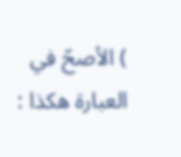) الأصحّ في العبارة هكذا :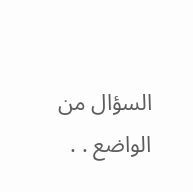السؤال من الواضع . .